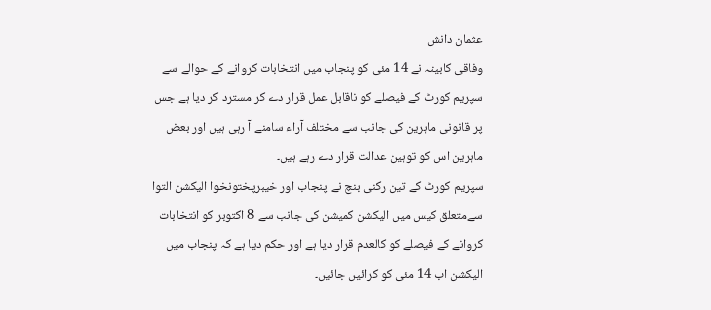عثمان دانش
وفاقی کابینہ نے 14 مئی کو پنجاب میں انتخابات کروانے کے حوالے سے سپریم کورٹ کے فیصلے کو ناقابل عمل قرار دے کر مسترد کر دیا ہے جس پر قانونی ماہرین کی جانب سے مختلف آراء سامنے آ رہی ہیں اور بعض ماہرین اس کو توہین عدالت قرار دے رہے ہیں۔
سپریم کورٹ کے تین رکنی بنچ نے پنجاب اور خیبرپختونخوا الیکشن التوا سےمتعلق کیس میں الیکشن کمیشن کی جانب سے 8 اکتوبر کو انتخابات کروانے کے فیصلے کو کالعدم قرار دیا ہے اور حکم دیا ہے کہ پنجاب میں الیکشن اب 14 مئی کو کرائیں جائیں۔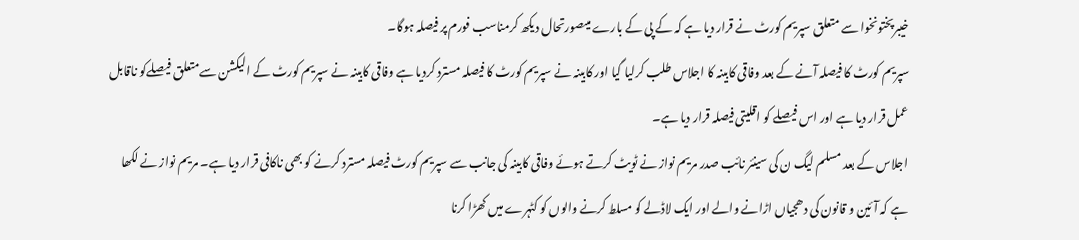خیبرپختونخوا سے متعلق سپریم کورٹ نے قرار دیا ہے کہ کے پی کے بارے میںصورتحال دیکھ کرمناسب فورم پر فیصلہ ہوگا۔
سپریم کورٹ کا فیصلہ آنے کے بعد وفاقی کابینہ کا اجلاس طلب کرلیا گیا اور کابینہ نے سپریم کورٹ کا فیصلہ مسترد کردیا ہے وفاقی کابینہ نے سپریم کورٹ کے الیکشن سےمتعلق فیصلےکو ناقابل عمل قرار دیا ہے اور اس فیصلے کو اقلیتی فیصلہ قرار دیا ہے۔
اجلاس کے بعد مسلم لیگ ن کی سینئر نائب صدر مریم نواز نے ٹویٹ کرتے ہوئے وفاقی کابینہ کی جانب سے سپریم کورٹ فیصلہ مسترد کرنے کو بھی ناکافی قرار دیا ہے۔ مریم نواز نے لکھا ہے کہ آئین و قانون کی دھجیاں اڑانے والے اور ایک لاڈلے کو مسلط کرنے والوں کو کٹہرے میں کھڑا کرنا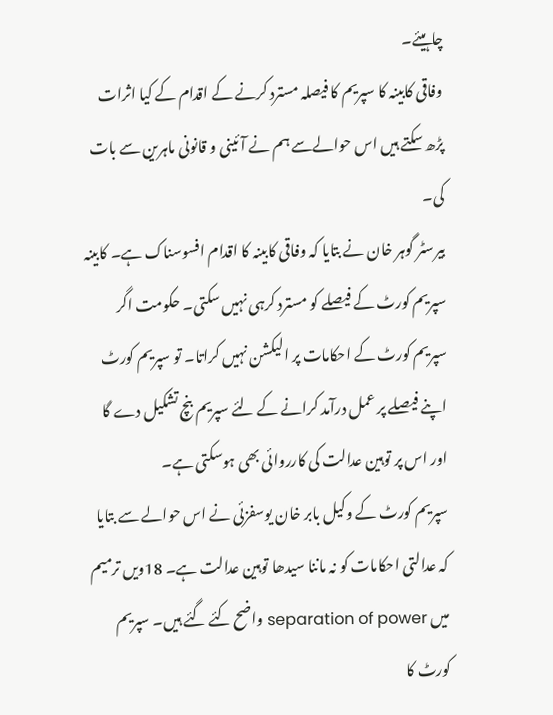چاہیئے۔
وفاقی کابینہ کا سپریم کا فیصلہ مسترد کرنے کے اقدام کے کیا اثرات پڑھ سکتے ہیں اس حوالےسے ہم نے آئینی و قانونی ماہرین سے بات کی۔
بیرسٹر گوہر خان نے بتایا کہ وفاقی کابینہ کا اقدام افسوسناک ہے۔ کابینہ سپریم کورٹ کے فیصلے کو مسترد کرہی نہیں سکتی۔ حکومت اگر سپریم کورٹ کے احکامات پر الیکشن نہیں کراتا۔ تو سپریم کورٹ اپنے فیصلے پر عمل درآمد کرانے کے لئے سپریم بنچ تشکیل دے گا اور اس پر توہین عدالت کی کارروائی بھی ہوسکتی ہے۔
سپریم کورٹ کے وکیل بابر خان یوسفزئی نے اس حوالے سے بتایا کہ عدالتی احکامات کو نہ ماننا سیدھا توہین عدالت ہے۔ 18ویں ترمیم میں separation of power واضح کئے گئے ہیں۔ سپریم کورٹ کا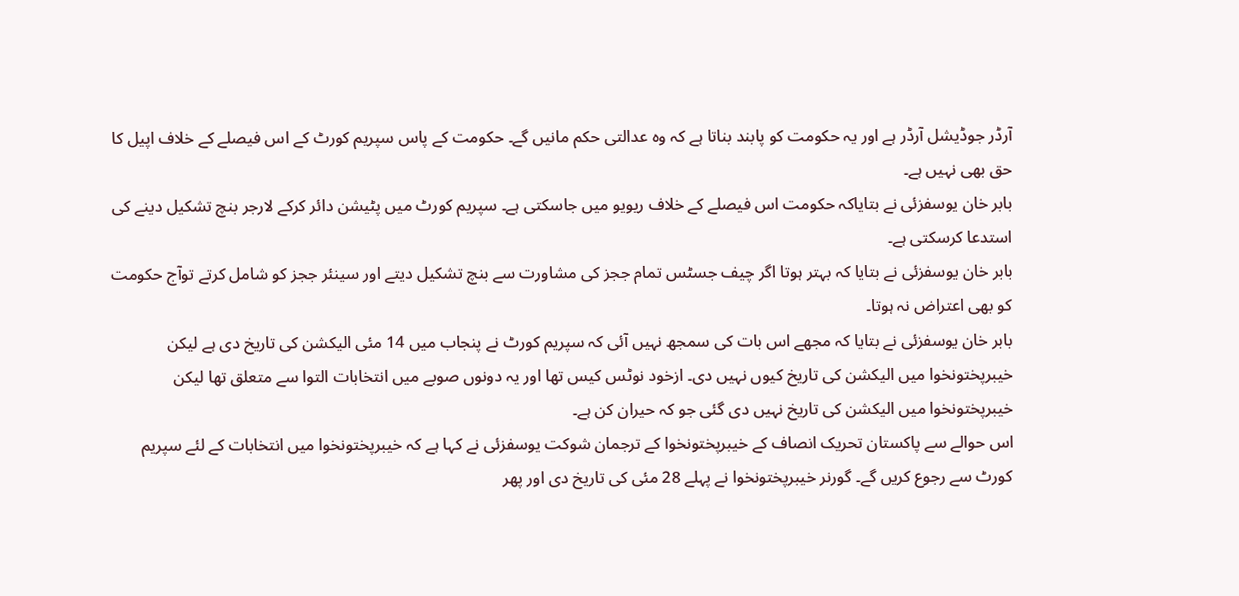آرڈر جوڈیشل آرڈر ہے اور یہ حکومت کو پابند بناتا ہے کہ وہ عدالتی حکم مانیں گے۔ حکومت کے پاس سپریم کورٹ کے اس فیصلے کے خلاف اپیل کا حق بھی نہیں ہے۔
بابر خان یوسفزئی نے بتایاکہ حکومت اس فیصلے کے خلاف ریویو میں جاسکتی ہے۔ سپریم کورٹ میں پٹیشن دائر کرکے لارجر بنچ تشکیل دینے کی استدعا کرسکتی ہے۔
بابر خان یوسفزئی نے بتایا کہ بہتر ہوتا اگر چیف جسٹس تمام ججز کی مشاورت سے بنچ تشکیل دیتے اور سینئر ججز کو شامل کرتے توآج حکومت کو بھی اعتراض نہ ہوتا۔
بابر خان یوسفزئی نے بتایا کہ مجھے اس بات کی سمجھ نہیں آئی کہ سپریم کورٹ نے پنجاب میں 14 مئی الیکشن کی تاریخ دی ہے لیکن خیبرپختونخوا میں الیکشن کی تاریخ کیوں نہیں دی۔ ازخود نوٹس کیس تھا اور یہ دونوں صوبے میں انتخابات التوا سے متعلق تھا لیکن خیبرپختونخوا میں الیکشن کی تاریخ نہیں دی گئی جو کہ حیران کن ہے۔
اس حوالے سے پاکستان تحریک انصاف کے خیبرپختونخوا کے ترجمان شوکت یوسفزئی نے کہا ہے کہ خیبرپختونخوا میں انتخابات کے لئے سپریم کورٹ سے رجوع کریں گے۔ گورنر خیبرپختونخوا نے پہلے 28 مئی کی تاریخ دی اور پھر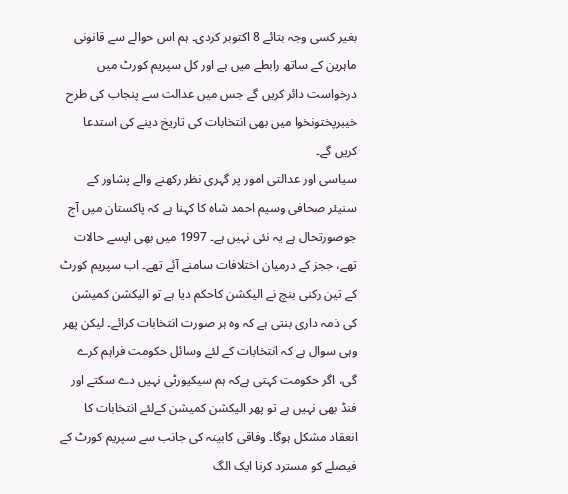بغیر کسی وجہ بتائے 8 اکتوبر کردی۔ ہم اس حوالے سے قانونی ماہرین کے ساتھ رابطے میں ہے اور کل سپریم کورٹ میں درخواست دائر کریں گے جس میں عدالت سے پنجاب کی طرح خیبرپختونخوا میں بھی انتخابات کی تاریخ دینے کی استدعا کریں گے۔
سیاسی اور عدالتی امور پر گہری نظر رکھنے والے پشاور کے سنیئر صحافی وسیم احمد شاہ کا کہنا ہے کہ پاکستان میں آج جوصورتحال ہے یہ نئی نہیں ہے۔ 1997 میں بھی ایسے حالات تھے، ججز کے درمیان اختلافات سامنے آئے تھے۔ اب سپریم کورٹ کے تین رکنی بنچ نے الیکشن کاحکم دیا ہے تو الیکشن کمیشن کی ذمہ داری بنتی ہے کہ وہ ہر صورت انتخابات کرائے۔ لیکن پھر وہی سوال ہے کہ انتخابات کے لئے وسائل حکومت فراہم کرے گی، اگر حکومت کہتی ہےکہ ہم سیکیورٹی نہیں دے سکتے اور فنڈ بھی نہیں ہے تو پھر الیکشن کمیشن کےلئے انتخابات کا انعقاد مشکل ہوگا۔ وفاقی کابینہ کی جانب سے سپریم کورٹ کے فیصلے کو مسترد کرنا ایک الگ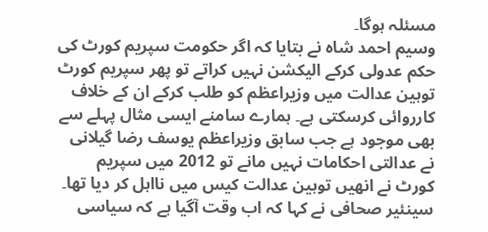مسئلہ ہوگا۔
وسیم احمد شاہ نے بتایا کہ اگر حکومت سپریم کورٹ کی حکم عدولی کرکے الیکشن نہیں کراتے تو پھر سپریم کورٹ توہین عدالت میں وزیراعظم کو طلب کرکے ان کے خلاف کارروائی کرسکتی ہے۔ ہمارے سامنے ایسی مثال پہلے سے بھی موجود ہے جب سابق وزیراعظم یوسف رضا گیلانی نے عدالتی احکامات نہیں مانے تو 2012 میں سپریم کورٹ نے انھیں توہین عدالت کیس میں نااہل کر دیا تھا۔
سینئیر صحافی نے کہا کہ اب وقت آگیا ہے کہ سیاسی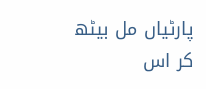پارٹیاں مل بیٹھ کر اس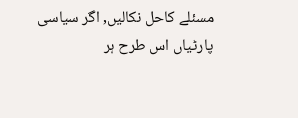مسئلے کاحل نکالیں, اگر سیاسی پارٹیاں اس طرح ہر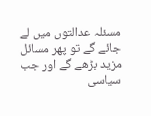مسئلہ عدالتوں میں لے جائے گے تو پھر مسائل مزید بڑھے گے اور جب سیاسی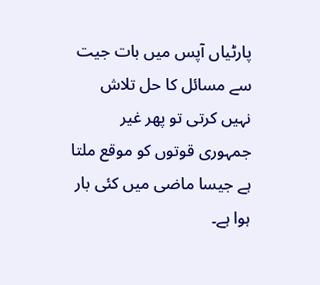پارٹیاں آپس میں بات جیت سے مسائل کا حل تلاش نہیں کرتی تو پھر غیر جمہوری قوتوں کو موقع ملتا ہے جیسا ماضی میں کئی بار ہوا ہے۔